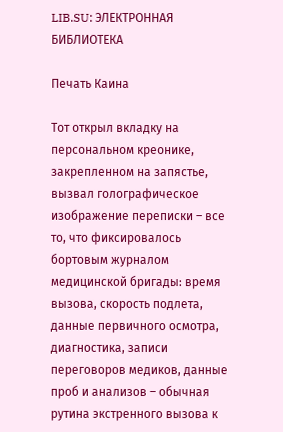LIB.SU: ЭЛЕКТРОННАЯ БИБЛИОТЕКА

Печать Каина

Тот открыл вкладку на персональном креонике, закрепленном на запястье, вызвал голографическое изображение переписки – все то, что фиксировалось бортовым журналом медицинской бригады: время вызова, скорость подлета, данные первичного осмотра, диагностика, записи переговоров медиков, данные проб и анализов – обычная рутина экстренного вызова к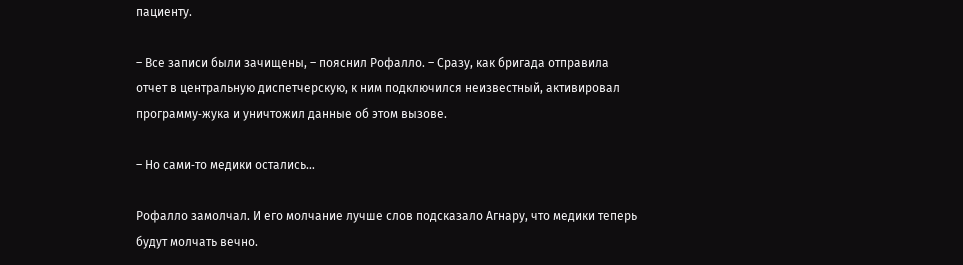пациенту.

– Все записи были зачищены, – пояснил Рофалло. – Сразу, как бригада отправила отчет в центральную диспетчерскую, к ним подключился неизвестный, активировал программу‑жука и уничтожил данные об этом вызове.

– Но сами‑то медики остались…

Рофалло замолчал. И его молчание лучше слов подсказало Агнару, что медики теперь будут молчать вечно.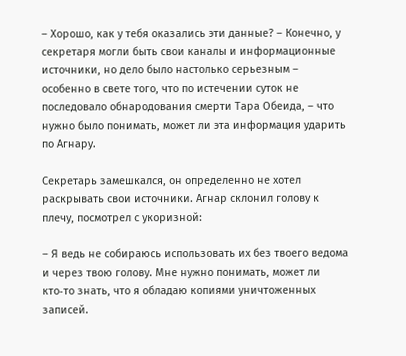– Хорошо, как у тебя оказались эти данные? – Конечно, у секретаря могли быть свои каналы и информационные источники, но дело было настолько серьезным – особенно в свете того, что по истечении суток не последовало обнародования смерти Тара Обеида, – что нужно было понимать, может ли эта информация ударить по Агнару.

Секретарь замешкался, он определенно не хотел раскрывать свои источники. Агнар склонил голову к плечу, посмотрел с укоризной:

– Я ведь не собираюсь использовать их без твоего ведома и через твою голову. Мне нужно понимать, может ли кто‑то знать, что я обладаю копиями уничтоженных записей.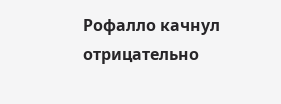Рофалло качнул отрицательно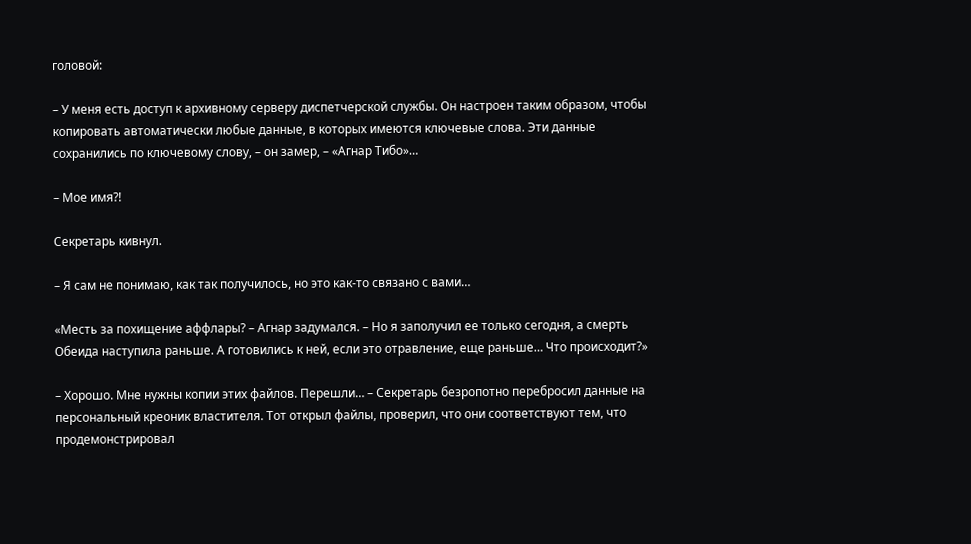головой:

– У меня есть доступ к архивному серверу диспетчерской службы. Он настроен таким образом, чтобы копировать автоматически любые данные, в которых имеются ключевые слова. Эти данные сохранились по ключевому слову, – он замер, – «Агнар Тибо»…

– Мое имя?!

Секретарь кивнул.

– Я сам не понимаю, как так получилось, но это как‑то связано с вами…

«Месть за похищение аффлары? – Агнар задумался. – Но я заполучил ее только сегодня, а смерть Обеида наступила раньше. А готовились к ней, если это отравление, еще раньше… Что происходит?»

– Хорошо. Мне нужны копии этих файлов. Перешли… – Секретарь безропотно перебросил данные на персональный креоник властителя. Тот открыл файлы, проверил, что они соответствуют тем, что продемонстрировал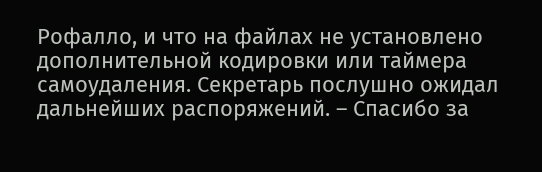Рофалло, и что на файлах не установлено дополнительной кодировки или таймера самоудаления. Секретарь послушно ожидал дальнейших распоряжений. – Спасибо за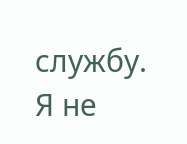службу. Я не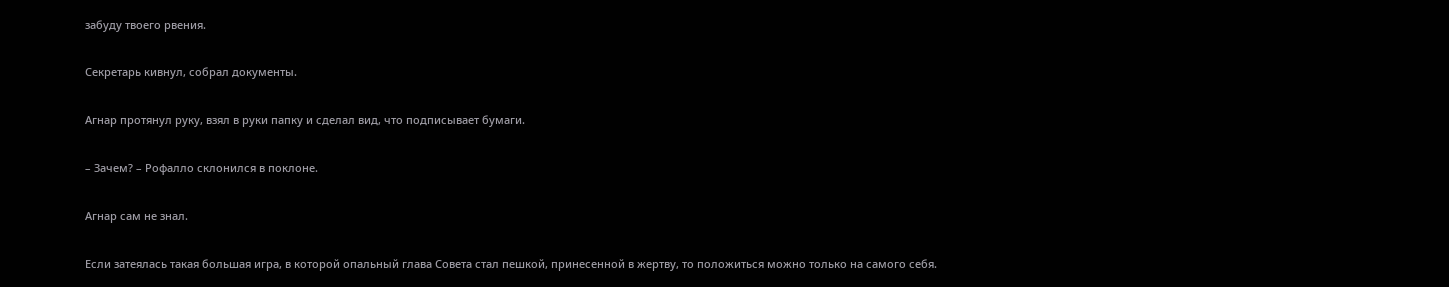забуду твоего рвения.

Секретарь кивнул, собрал документы.

Агнар протянул руку, взял в руки папку и сделал вид, что подписывает бумаги.

– Зачем? – Рофалло склонился в поклоне.

Агнар сам не знал.

Если затеялась такая большая игра, в которой опальный глава Совета стал пешкой, принесенной в жертву, то положиться можно только на самого себя.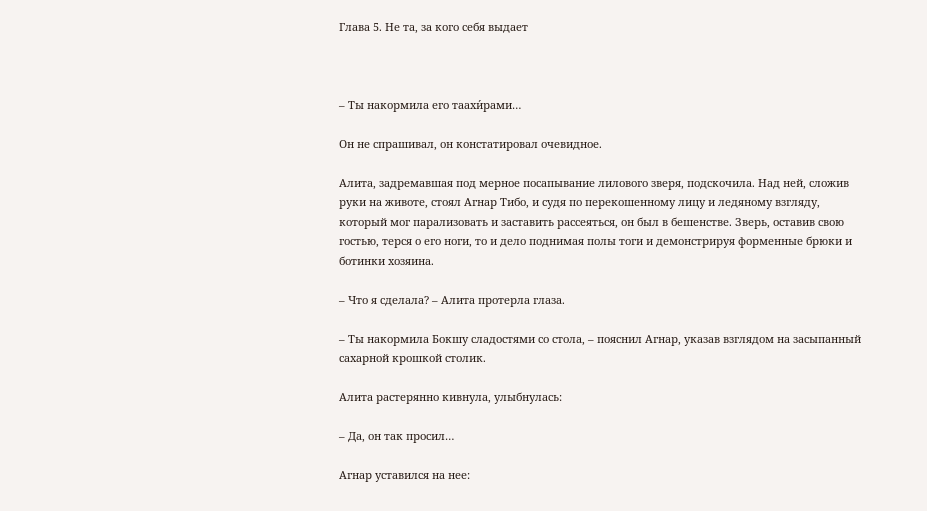Глава 5. Не та, за кого себя выдает



– Ты накормила его таахи́рами…

Он не спрашивал, он констатировал очевидное.

Алита, задремавшая под мерное посапывание лилового зверя, подскочила. Над ней, сложив руки на животе, стоял Агнар Тибо, и судя по перекошенному лицу и ледяному взгляду, который мог парализовать и заставить рассеяться, он был в бешенстве. Зверь, оставив свою гостью, терся о его ноги, то и дело поднимая полы тоги и демонстрируя форменные брюки и ботинки хозяина.

– Что я сделала? – Алита протерла глаза.

– Ты накормила Бокшу сладостями со стола, – пояснил Агнар, указав взглядом на засыпанный сахарной крошкой столик.

Алита растерянно кивнула, улыбнулась:

– Да, он так просил…

Агнар уставился на нее: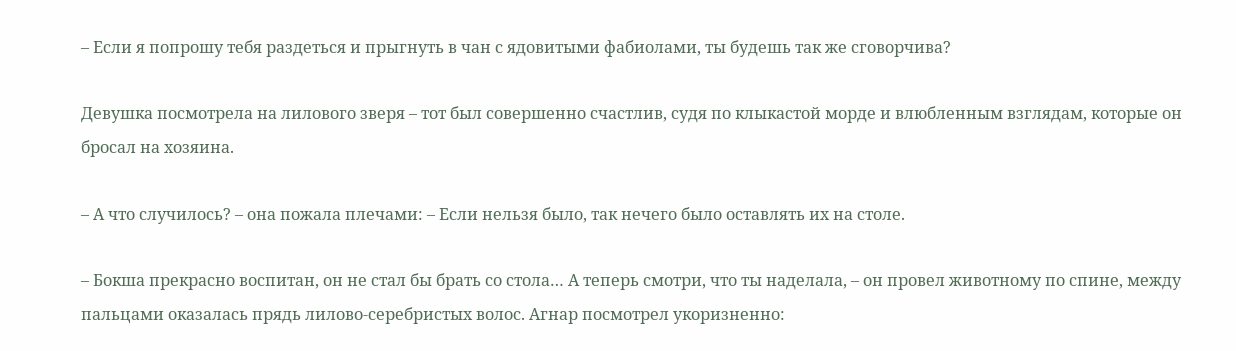– Если я попрошу тебя раздеться и прыгнуть в чан с ядовитыми фабиолами, ты будешь так же сговорчива?

Девушка посмотрела на лилового зверя – тот был совершенно счастлив, судя по клыкастой морде и влюбленным взглядам, которые он бросал на хозяина.

– А что случилось? – она пожала плечами: – Если нельзя было, так нечего было оставлять их на столе.

– Бокша прекрасно воспитан, он не стал бы брать со стола… А теперь смотри, что ты наделала, – он провел животному по спине, между пальцами оказалась прядь лилово‑серебристых волос. Агнар посмотрел укоризненно: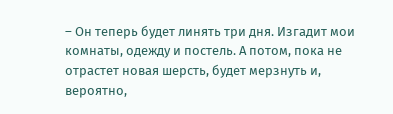– Он теперь будет линять три дня. Изгадит мои комнаты, одежду и постель. А потом, пока не отрастет новая шерсть, будет мерзнуть и, вероятно,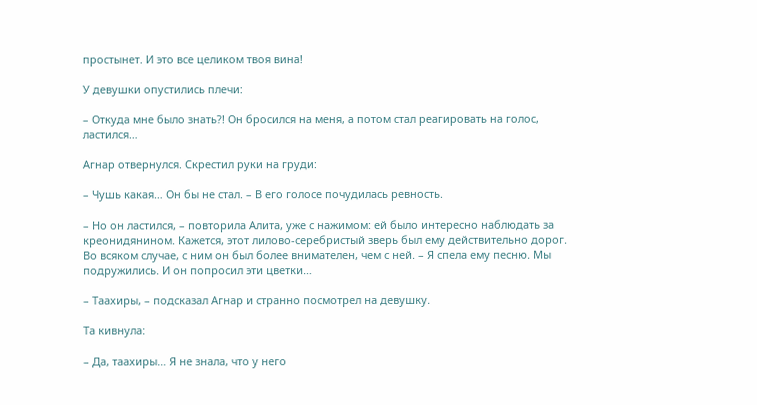простынет. И это все целиком твоя вина!

У девушки опустились плечи:

– Откуда мне было знать?! Он бросился на меня, а потом стал реагировать на голос, ластился…

Агнар отвернулся. Скрестил руки на груди:

– Чушь какая… Он бы не стал. – В его голосе почудилась ревность.

– Но он ластился, – повторила Алита, уже с нажимом: ей было интересно наблюдать за креонидянином. Кажется, этот лилово‑серебристый зверь был ему действительно дорог. Во всяком случае, с ним он был более внимателен, чем с ней. – Я спела ему песню. Мы подружились. И он попросил эти цветки…

– Таахиры, – подсказал Агнар и странно посмотрел на девушку.

Та кивнула:

– Да, таахиры… Я не знала, что у него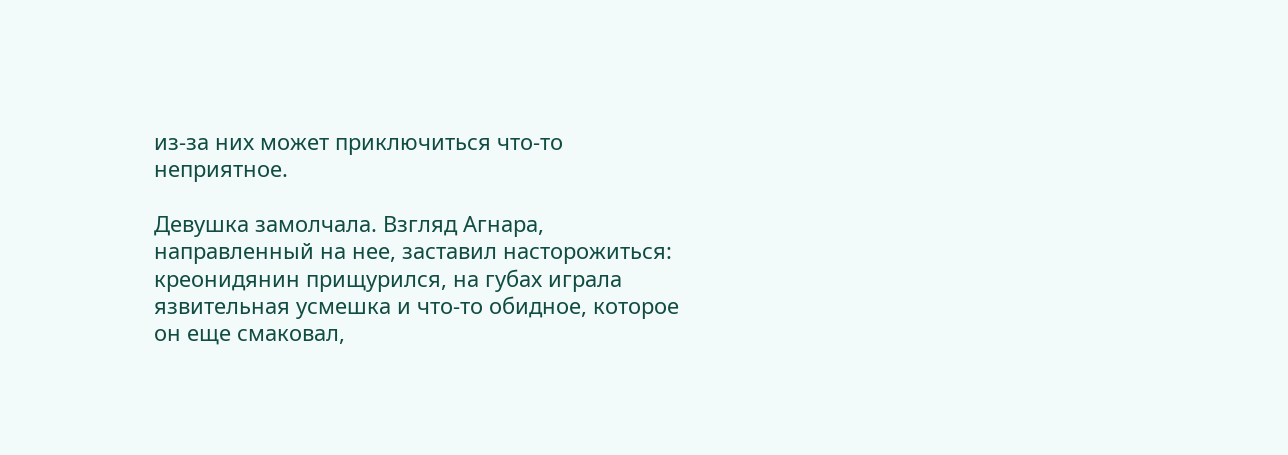из‑за них может приключиться что‑то неприятное.

Девушка замолчала. Взгляд Агнара, направленный на нее, заставил насторожиться: креонидянин прищурился, на губах играла язвительная усмешка и что‑то обидное, которое он еще смаковал,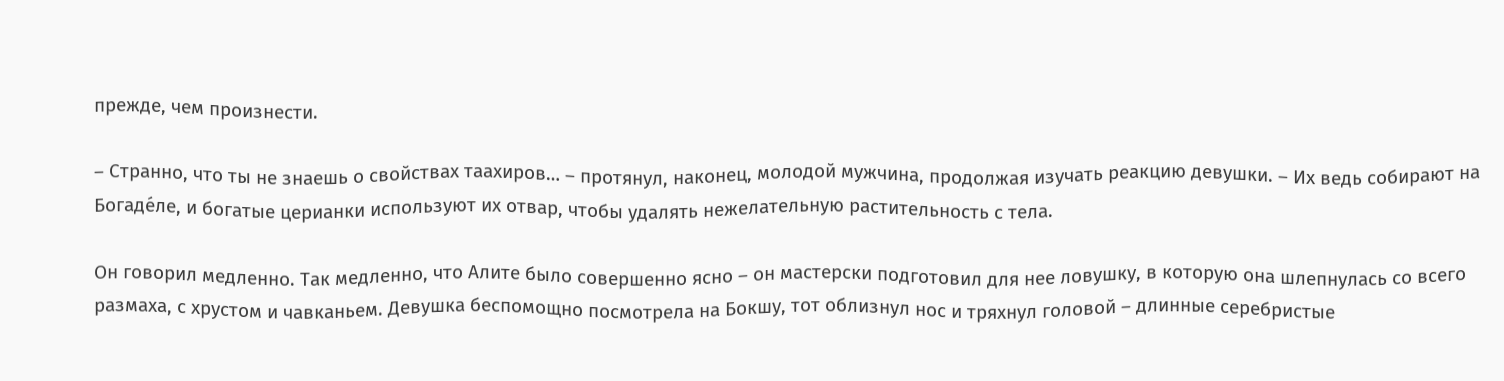прежде, чем произнести.

– Странно, что ты не знаешь о свойствах таахиров… – протянул, наконец, молодой мужчина, продолжая изучать реакцию девушки. – Их ведь собирают на Богаде́ле, и богатые церианки используют их отвар, чтобы удалять нежелательную растительность с тела.

Он говорил медленно. Так медленно, что Алите было совершенно ясно – он мастерски подготовил для нее ловушку, в которую она шлепнулась со всего размаха, с хрустом и чавканьем. Девушка беспомощно посмотрела на Бокшу, тот облизнул нос и тряхнул головой – длинные серебристые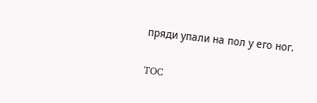пряди упали на пол у его ног.

TOC